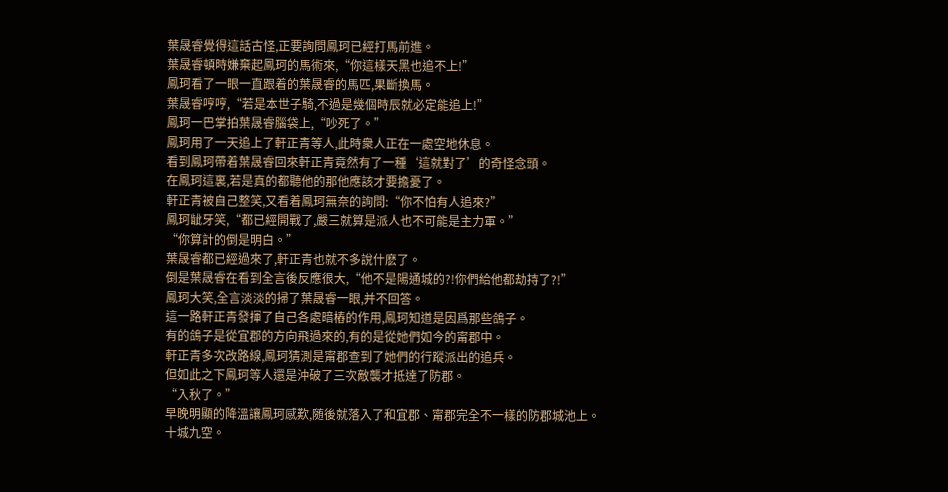葉晟睿覺得這話古怪,正要詢問鳳珂已經打馬前進。
葉晟睿頓時嫌棄起鳳珂的馬術來,“你這樣天黑也追不上!”
鳳珂看了一眼一直跟着的葉晟睿的馬匹,果斷換馬。
葉晟睿哼哼,“若是本世子騎,不過是幾個時辰就必定能追上!”
鳳珂一巴掌拍葉晟睿腦袋上,“吵死了。”
鳳珂用了一天追上了軒正青等人,此時衆人正在一處空地休息。
看到鳳珂帶着葉晟睿回來軒正青竟然有了一種‘這就對了’的奇怪念頭。
在鳳珂這裏,若是真的都聽他的那他應該才要擔憂了。
軒正青被自己整笑,又看着鳳珂無奈的詢問:“你不怕有人追來?”
鳳珂龇牙笑,“都已經開戰了,嚴三就算是派人也不可能是主力軍。”
“你算計的倒是明白。”
葉晟睿都已經過來了,軒正青也就不多說什麽了。
倒是葉晟睿在看到全言後反應很大,“他不是陽通城的?!你們給他都劫持了?!”
鳳珂大笑,全言淡淡的掃了葉晟睿一眼,并不回答。
這一路軒正青發揮了自己各處暗樁的作用,鳳珂知道是因爲那些鴿子。
有的鴿子是從宜郡的方向飛過來的,有的是從她們如今的甯郡中。
軒正青多次改路線,鳳珂猜測是甯郡查到了她們的行蹤派出的追兵。
但如此之下鳳珂等人還是沖破了三次敵襲才抵達了防郡。
“入秋了。”
早晚明顯的降溫讓鳳珂感歎,随後就落入了和宜郡、甯郡完全不一樣的防郡城池上。
十城九空。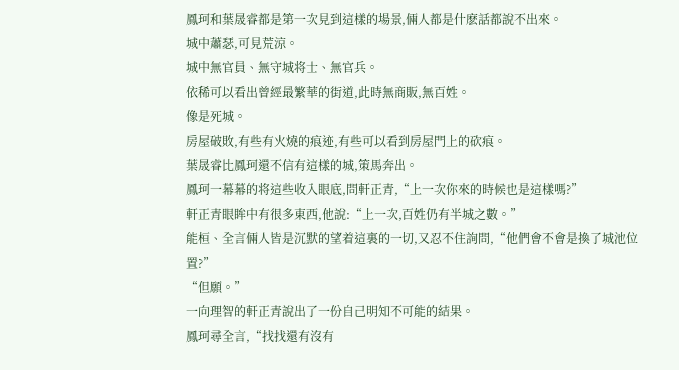鳳珂和葉晟睿都是第一次見到這樣的場景,倆人都是什麽話都說不出來。
城中蕭瑟,可見荒涼。
城中無官員、無守城将士、無官兵。
依稀可以看出曾經最繁華的街道,此時無商販,無百姓。
像是死城。
房屋破敗,有些有火燒的痕迹,有些可以看到房屋門上的砍痕。
葉晟睿比鳳珂還不信有這樣的城,策馬奔出。
鳳珂一幕幕的将這些收入眼底,問軒正青,“上一次你來的時候也是這樣嗎?”
軒正青眼眸中有很多東西,他說:“上一次,百姓仍有半城之數。”
能桓、全言倆人皆是沉默的望着這裏的一切,又忍不住詢問,“他們會不會是換了城池位置?”
“但願。”
一向理智的軒正青說出了一份自己明知不可能的結果。
鳳珂尋全言,“找找還有沒有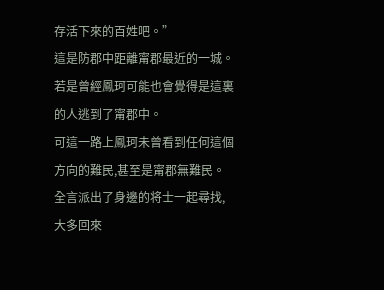存活下來的百姓吧。”
這是防郡中距離甯郡最近的一城。
若是曾經鳳珂可能也會覺得是這裏的人逃到了甯郡中。
可這一路上鳳珂未曾看到任何這個方向的難民,甚至是甯郡無難民。
全言派出了身邊的将士一起尋找,大多回來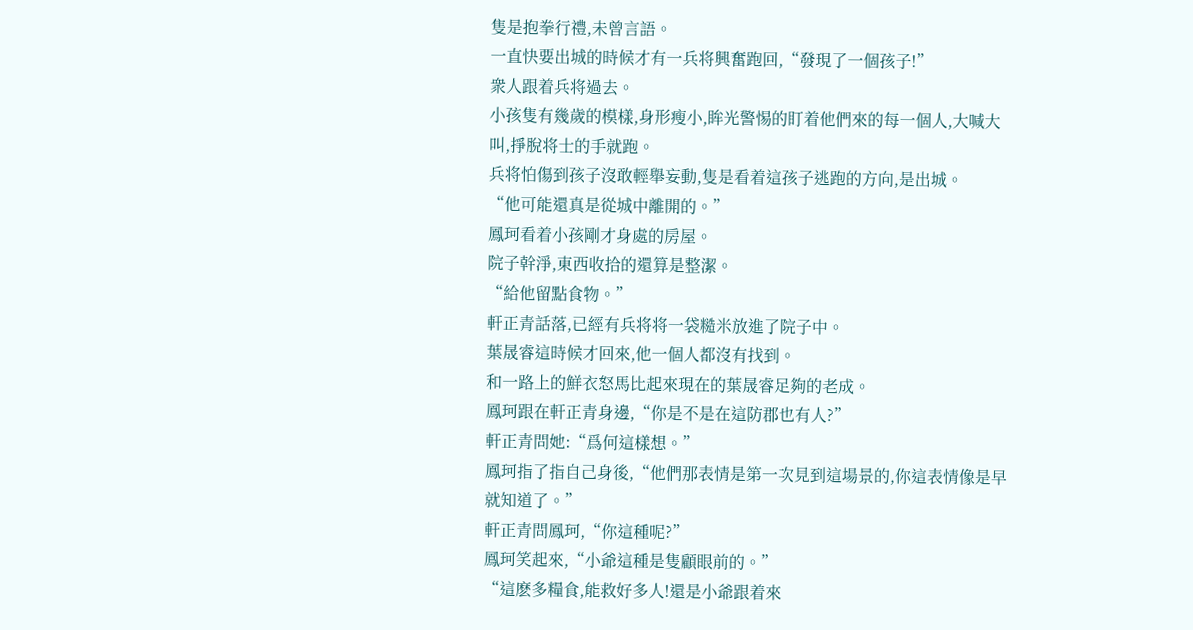隻是抱拳行禮,未曾言語。
一直快要出城的時候才有一兵将興奮跑回,“發現了一個孩子!”
衆人跟着兵将過去。
小孩隻有幾歲的模樣,身形瘦小,眸光警惕的盯着他們來的每一個人,大喊大叫,掙脫将士的手就跑。
兵将怕傷到孩子沒敢輕舉妄動,隻是看着這孩子逃跑的方向,是出城。
“他可能還真是從城中離開的。”
鳳珂看着小孩剛才身處的房屋。
院子幹淨,東西收拾的還算是整潔。
“給他留點食物。”
軒正青話落,已經有兵将将一袋糙米放進了院子中。
葉晟睿這時候才回來,他一個人都沒有找到。
和一路上的鮮衣怒馬比起來現在的葉晟睿足夠的老成。
鳳珂跟在軒正青身邊,“你是不是在這防郡也有人?”
軒正青問她:“爲何這樣想。”
鳳珂指了指自己身後,“他們那表情是第一次見到這場景的,你這表情像是早就知道了。”
軒正青問鳳珂,“你這種呢?”
鳳珂笑起來,“小爺這種是隻顧眼前的。”
“這麽多糧食,能救好多人!還是小爺跟着來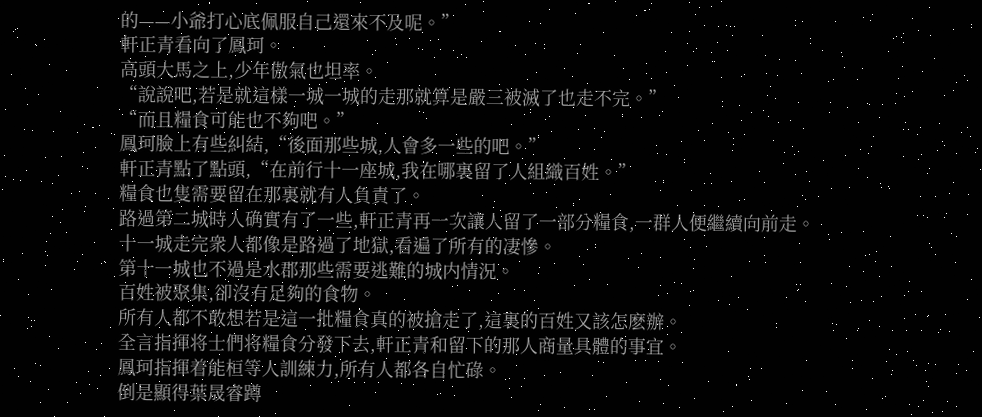的——小爺打心底佩服自己還來不及呢。”
軒正青看向了鳳珂。
高頭大馬之上,少年傲氣也坦率。
“說說吧,若是就這樣一城一城的走那就算是嚴三被滅了也走不完。”
“而且糧食可能也不夠吧。”
鳳珂臉上有些糾結,“後面那些城,人會多一些的吧。”
軒正青點了點頭,“在前行十一座城,我在哪裏留了人組織百姓。”
糧食也隻需要留在那裏就有人負責了。
路過第二城時人确實有了一些,軒正青再一次讓人留了一部分糧食,一群人便繼續向前走。
十一城走完衆人都像是路過了地獄,看遍了所有的凄慘。
第十一城也不過是水郡那些需要逃難的城内情況。
百姓被聚集,卻沒有足夠的食物。
所有人都不敢想若是這一批糧食真的被搶走了,這裏的百姓又該怎麽辦。
全言指揮将士們将糧食分發下去,軒正青和留下的那人商量具體的事宜。
鳳珂指揮着能桓等人訓練力,所有人都各自忙碌。
倒是顯得葉晟睿蹲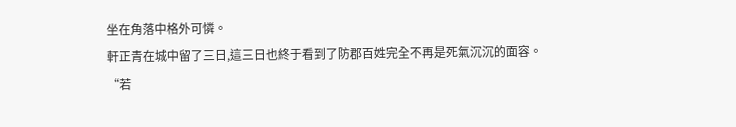坐在角落中格外可憐。
軒正青在城中留了三日,這三日也終于看到了防郡百姓完全不再是死氣沉沉的面容。
“若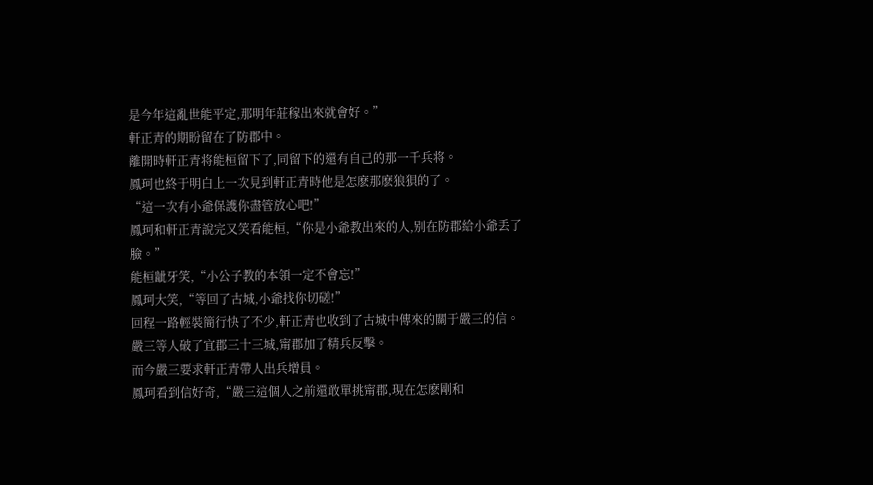是今年這亂世能平定,那明年莊稼出來就會好。”
軒正青的期盼留在了防郡中。
離開時軒正青将能桓留下了,同留下的還有自己的那一千兵将。
鳳珂也終于明白上一次見到軒正青時他是怎麽那麽狼狽的了。
“這一次有小爺保護你盡管放心吧!”
鳳珂和軒正青說完又笑看能桓,“你是小爺教出來的人,别在防郡給小爺丢了臉。”
能桓龇牙笑,“小公子教的本領一定不會忘!”
鳳珂大笑,“等回了古城,小爺找你切磋!”
回程一路輕裝簡行快了不少,軒正青也收到了古城中傳來的關于嚴三的信。
嚴三等人破了宜郡三十三城,甯郡加了精兵反擊。
而今嚴三要求軒正青帶人出兵增員。
鳳珂看到信好奇,“嚴三這個人之前還敢單挑甯郡,現在怎麽剛和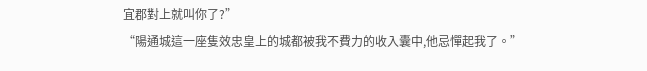宜郡對上就叫你了?”
“陽通城這一座隻效忠皇上的城都被我不費力的收入囊中,他忌憚起我了。”